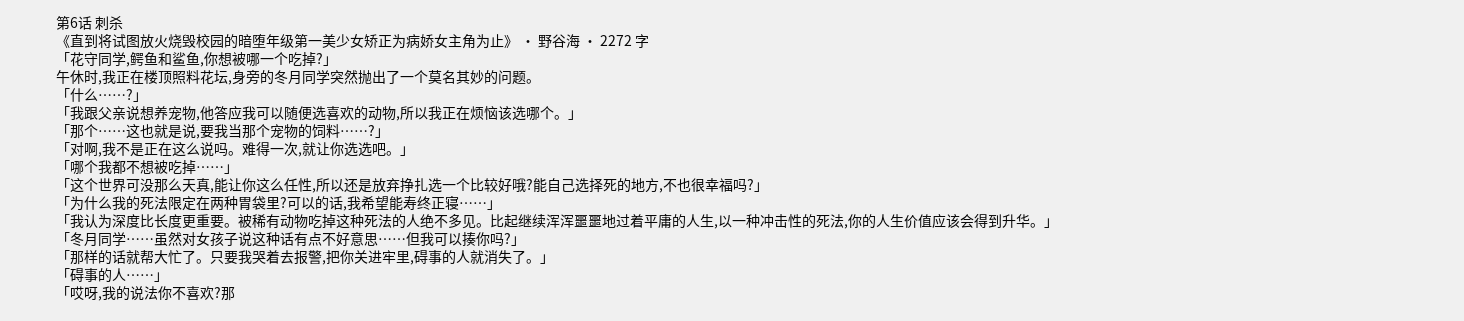第6话 刺杀
《直到将试图放火烧毁校园的暗堕年级第一美少女矫正为病娇女主角为止》 · 野谷海 · 2272 字
「花守同学,鳄鱼和鲨鱼,你想被哪一个吃掉?」
午休时,我正在楼顶照料花坛,身旁的冬月同学突然抛出了一个莫名其妙的问题。
「什么……?」
「我跟父亲说想养宠物,他答应我可以随便选喜欢的动物,所以我正在烦恼该选哪个。」
「那个……这也就是说,要我当那个宠物的饲料……?」
「对啊,我不是正在这么说吗。难得一次,就让你选选吧。」
「哪个我都不想被吃掉……」
「这个世界可没那么天真,能让你这么任性,所以还是放弃挣扎选一个比较好哦?能自己选择死的地方,不也很幸福吗?」
「为什么我的死法限定在两种胃袋里?可以的话,我希望能寿终正寝……」
「我认为深度比长度更重要。被稀有动物吃掉这种死法的人绝不多见。比起继续浑浑噩噩地过着平庸的人生,以一种冲击性的死法,你的人生价值应该会得到升华。」
「冬月同学……虽然对女孩子说这种话有点不好意思……但我可以揍你吗?」
「那样的话就帮大忙了。只要我哭着去报警,把你关进牢里,碍事的人就消失了。」
「碍事的人……」
「哎呀,我的说法你不喜欢?那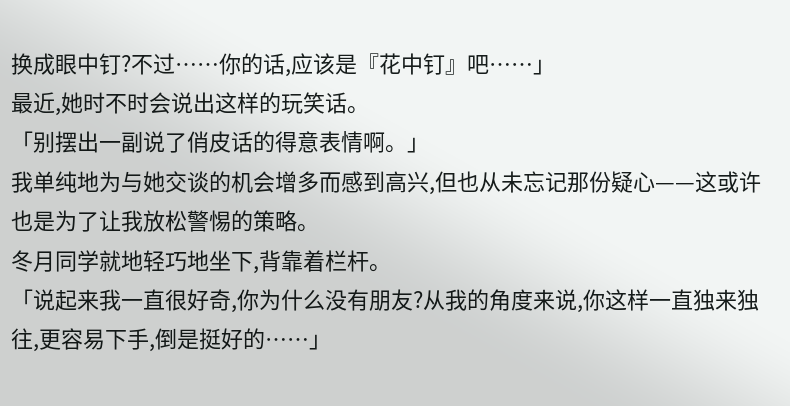换成眼中钉?不过……你的话,应该是『花中钉』吧……」
最近,她时不时会说出这样的玩笑话。
「别摆出一副说了俏皮话的得意表情啊。」
我单纯地为与她交谈的机会增多而感到高兴,但也从未忘记那份疑心——这或许也是为了让我放松警惕的策略。
冬月同学就地轻巧地坐下,背靠着栏杆。
「说起来我一直很好奇,你为什么没有朋友?从我的角度来说,你这样一直独来独往,更容易下手,倒是挺好的……」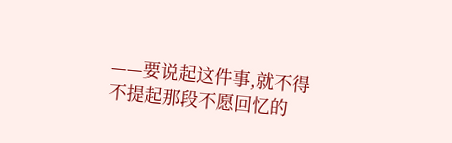——要说起这件事,就不得不提起那段不愿回忆的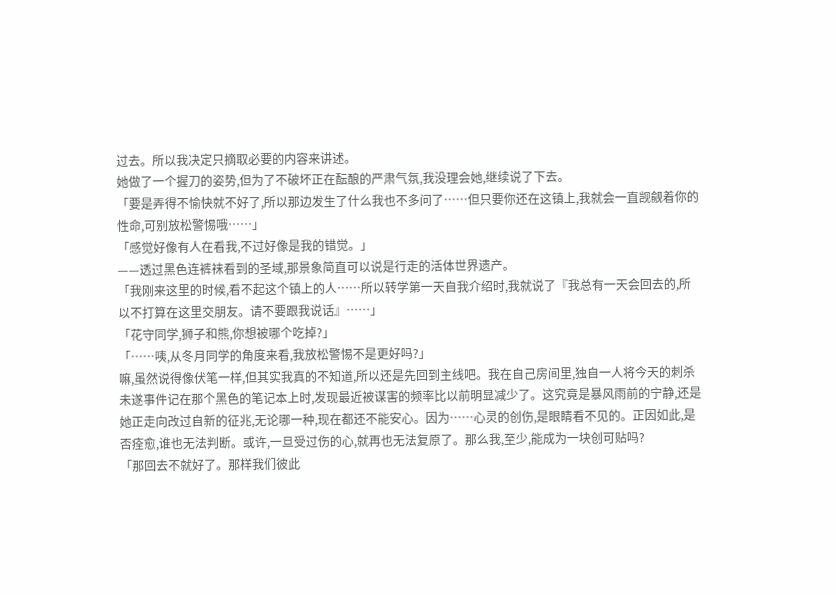过去。所以我决定只摘取必要的内容来讲述。
她做了一个握刀的姿势,但为了不破坏正在酝酿的严肃气氛,我没理会她,继续说了下去。
「要是弄得不愉快就不好了,所以那边发生了什么我也不多问了……但只要你还在这镇上,我就会一直觊觎着你的性命,可别放松警惕哦……」
「感觉好像有人在看我,不过好像是我的错觉。」
——透过黑色连裤袜看到的圣域,那景象简直可以说是行走的活体世界遗产。
「我刚来这里的时候,看不起这个镇上的人……所以转学第一天自我介绍时,我就说了『我总有一天会回去的,所以不打算在这里交朋友。请不要跟我说话』……」
「花守同学,狮子和熊,你想被哪个吃掉?」
「……咦,从冬月同学的角度来看,我放松警惕不是更好吗?」
嘛,虽然说得像伏笔一样,但其实我真的不知道,所以还是先回到主线吧。我在自己房间里,独自一人将今天的刺杀未遂事件记在那个黑色的笔记本上时,发现最近被谋害的频率比以前明显减少了。这究竟是暴风雨前的宁静,还是她正走向改过自新的征兆,无论哪一种,现在都还不能安心。因为……心灵的创伤,是眼睛看不见的。正因如此,是否痊愈,谁也无法判断。或许,一旦受过伤的心,就再也无法复原了。那么我,至少,能成为一块创可贴吗?
「那回去不就好了。那样我们彼此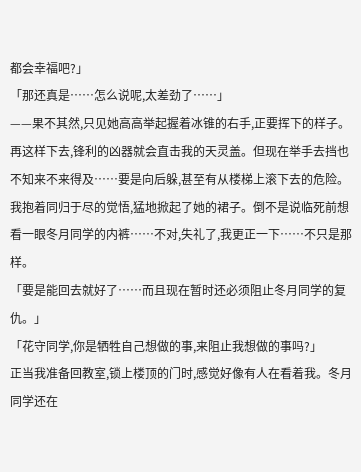都会幸福吧?」
「那还真是……怎么说呢,太差劲了……」
——果不其然,只见她高高举起握着冰锥的右手,正要挥下的样子。再这样下去,锋利的凶器就会直击我的天灵盖。但现在举手去挡也不知来不来得及……要是向后躲,甚至有从楼梯上滚下去的危险。我抱着同归于尽的觉悟,猛地掀起了她的裙子。倒不是说临死前想看一眼冬月同学的内裤……不对,失礼了,我更正一下……不只是那样。
「要是能回去就好了……而且现在暂时还必须阻止冬月同学的复仇。」
「花守同学,你是牺牲自己想做的事,来阻止我想做的事吗?」
正当我准备回教室,锁上楼顶的门时,感觉好像有人在看着我。冬月同学还在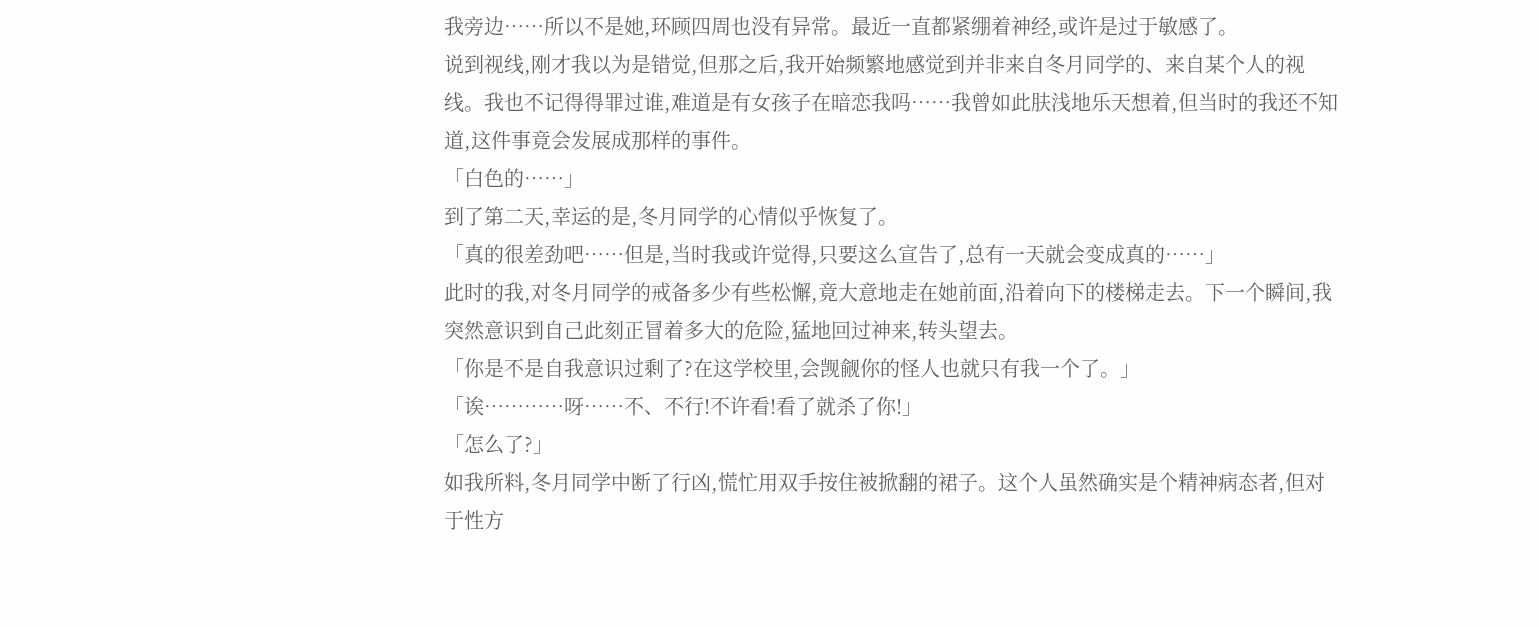我旁边……所以不是她,环顾四周也没有异常。最近一直都紧绷着神经,或许是过于敏感了。
说到视线,刚才我以为是错觉,但那之后,我开始频繁地感觉到并非来自冬月同学的、来自某个人的视线。我也不记得得罪过谁,难道是有女孩子在暗恋我吗……我曾如此肤浅地乐天想着,但当时的我还不知道,这件事竟会发展成那样的事件。
「白色的……」
到了第二天,幸运的是,冬月同学的心情似乎恢复了。
「真的很差劲吧……但是,当时我或许觉得,只要这么宣告了,总有一天就会变成真的……」
此时的我,对冬月同学的戒备多少有些松懈,竟大意地走在她前面,沿着向下的楼梯走去。下一个瞬间,我突然意识到自己此刻正冒着多大的危险,猛地回过神来,转头望去。
「你是不是自我意识过剩了?在这学校里,会觊觎你的怪人也就只有我一个了。」
「诶…………呀……不、不行!不许看!看了就杀了你!」
「怎么了?」
如我所料,冬月同学中断了行凶,慌忙用双手按住被掀翻的裙子。这个人虽然确实是个精神病态者,但对于性方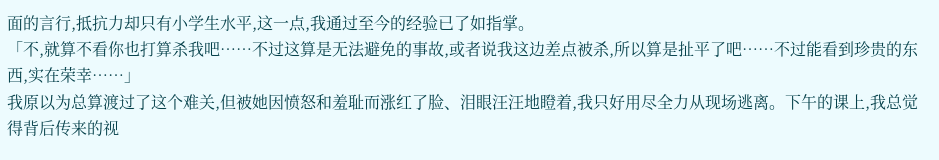面的言行,抵抗力却只有小学生水平,这一点,我通过至今的经验已了如指掌。
「不,就算不看你也打算杀我吧……不过这算是无法避免的事故,或者说我这边差点被杀,所以算是扯平了吧……不过能看到珍贵的东西,实在荣幸……」
我原以为总算渡过了这个难关,但被她因愤怒和羞耻而涨红了脸、泪眼汪汪地瞪着,我只好用尽全力从现场逃离。下午的课上,我总觉得背后传来的视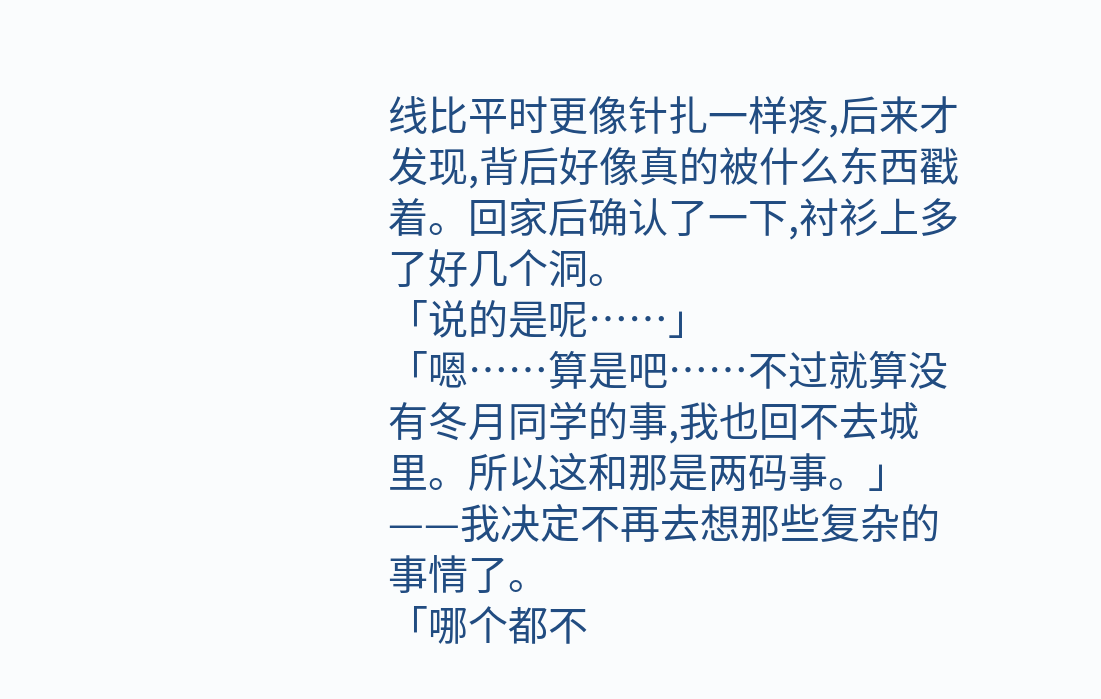线比平时更像针扎一样疼,后来才发现,背后好像真的被什么东西戳着。回家后确认了一下,衬衫上多了好几个洞。
「说的是呢……」
「嗯……算是吧……不过就算没有冬月同学的事,我也回不去城里。所以这和那是两码事。」
——我决定不再去想那些复杂的事情了。
「哪个都不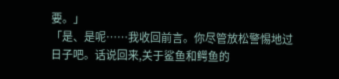要。」
「是、是呢……我收回前言。你尽管放松警惕地过日子吧。话说回来,关于鲨鱼和鳄鱼的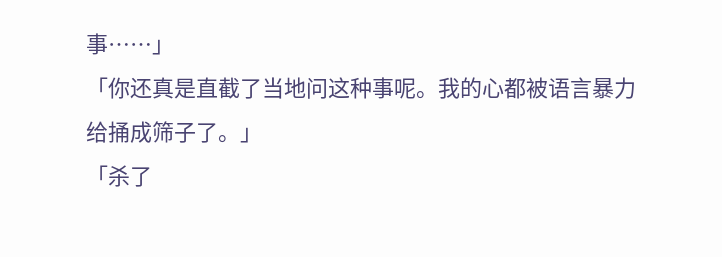事……」
「你还真是直截了当地问这种事呢。我的心都被语言暴力给捅成筛子了。」
「杀了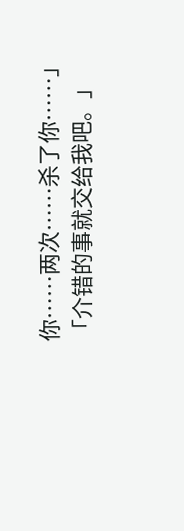你……两次……杀了你……」
「介错的事就交给我吧。」